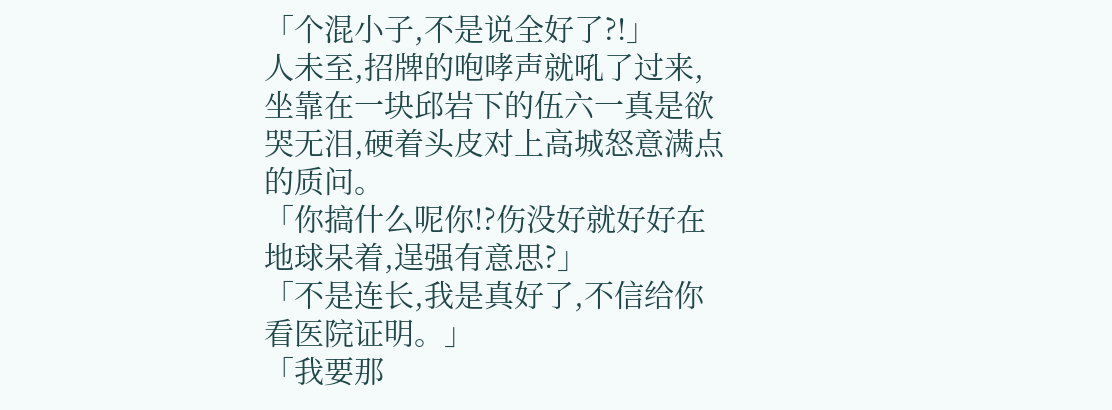「个混小子,不是说全好了?!」
人未至,招牌的咆哮声就吼了过来,坐靠在一块邱岩下的伍六一真是欲哭无泪,硬着头皮对上高城怒意满点的质问。
「你搞什么呢你!?伤没好就好好在地球呆着,逞强有意思?」
「不是连长,我是真好了,不信给你看医院证明。」
「我要那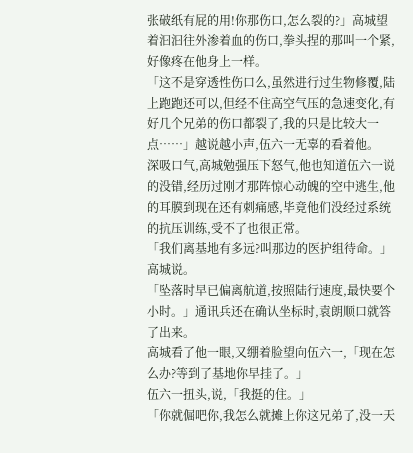张破纸有屁的用!你那伤口,怎么裂的?」高城望着汩汩往外渗着血的伤口,拳头捏的那叫一个紧,好像疼在他身上一样。
「这不是穿透性伤口么,虽然进行过生物修覆,陆上跑跑还可以,但经不住高空气压的急速变化,有好几个兄弟的伤口都裂了,我的只是比较大一点……」越说越小声,伍六一无辜的看着他。
深吸口气,高城勉强压下怒气,他也知道伍六一说的没错,经历过刚才那阵惊心动魄的空中逃生,他的耳膜到现在还有刺痛感,毕竟他们没经过系统的抗压训练,受不了也很正常。
「我们离基地有多远?叫那边的医护组待命。」高城说。
「坠落时早已偏离航道,按照陆行速度,最快要个小时。」通讯兵还在确认坐标时,袁朗顺口就答了出来。
高城看了他一眼,又绷着脸望向伍六一,「现在怎么办?等到了基地你早挂了。」
伍六一扭头,说,「我挺的住。」
「你就倔吧你,我怎么就摊上你这兄弟了,没一天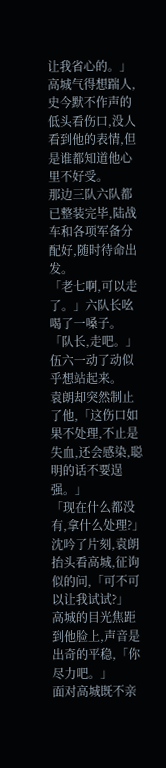让我省心的。」
高城气得想踹人,史今默不作声的低头看伤口,没人看到他的表情,但是谁都知道他心里不好受。
那边三队六队都已整装完毕,陆战车和各项军备分配好,随时待命出发。
「老七啊,可以走了。」六队长吆喝了一嗓子。
「队长,走吧。」伍六一动了动似乎想站起来。
袁朗却突然制止了他,「这伤口如果不处理,不止是失血,还会感染,聪明的话不要逞强。」
「现在什么都没有,拿什么处理?」
沈吟了片刻,袁朗抬头看高城,征询似的问,「可不可以让我试试?」
高城的目光焦距到他脸上,声音是出奇的平稳,「你尽力吧。」
面对高城既不亲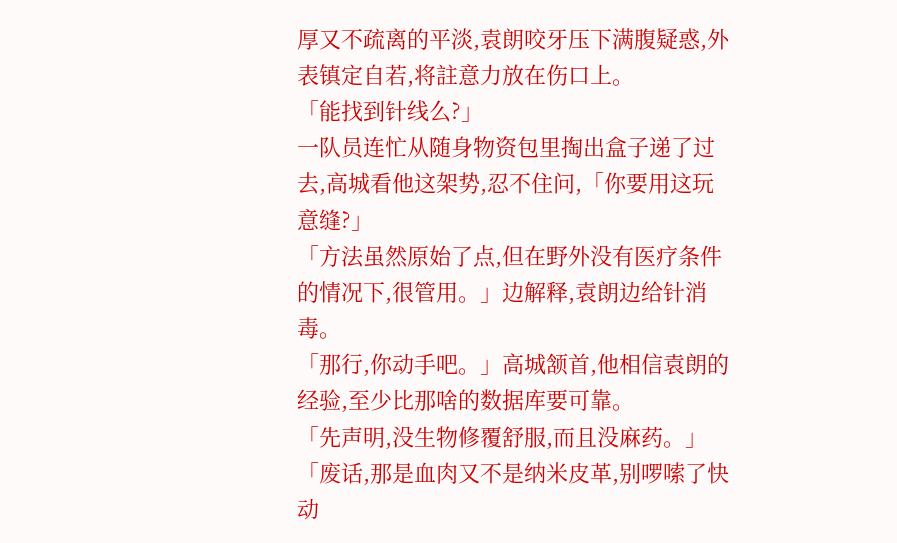厚又不疏离的平淡,袁朗咬牙压下满腹疑惑,外表镇定自若,将註意力放在伤口上。
「能找到针线么?」
一队员连忙从随身物资包里掏出盒子递了过去,高城看他这架势,忍不住问,「你要用这玩意缝?」
「方法虽然原始了点,但在野外没有医疗条件的情况下,很管用。」边解释,袁朗边给针消毒。
「那行,你动手吧。」高城颔首,他相信袁朗的经验,至少比那啥的数据库要可靠。
「先声明,没生物修覆舒服,而且没麻药。」
「废话,那是血肉又不是纳米皮革,别啰嗦了快动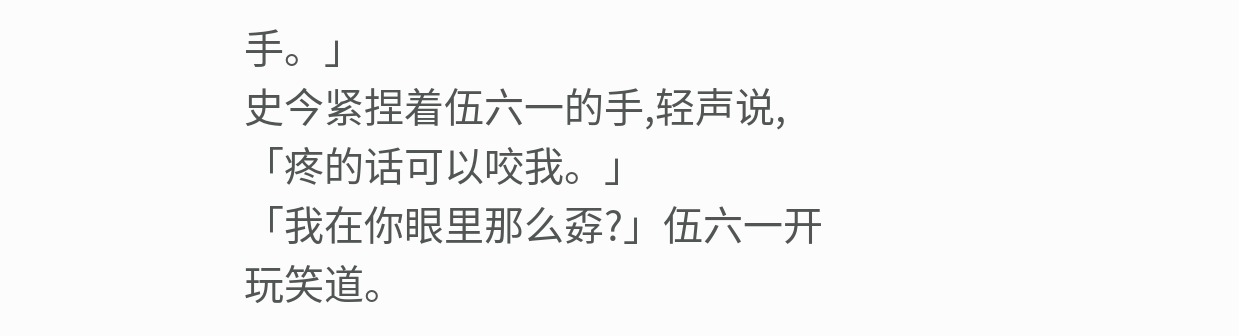手。」
史今紧捏着伍六一的手,轻声说,「疼的话可以咬我。」
「我在你眼里那么孬?」伍六一开玩笑道。